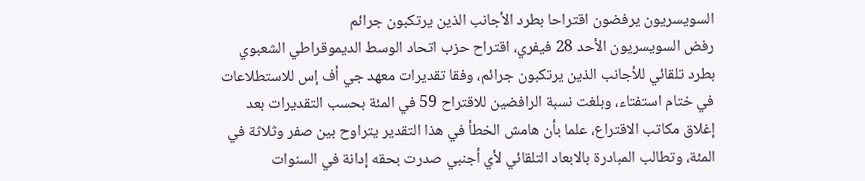السويسريون يرفضون اقتراحا بطرد الأجانب الذين يرتكبون جرائم
رفض السويسريون الأحد 28 فيفري، اقتراح حزب اتحاد الوسط الديموقراطي الشعبوي بطرد تلقائي للأجانب الذين يرتكبون جرائم، وفقا تقديرات معهد جي أف إس للاستطلاعات في ختام استفتاء، وبلغت نسبة الرافضين للاقتراح 59 في المئة بحسب التقديرات بعد إغلاق مكاتب الاقتراع، علما بأن هامش الخطأ في هذا التقدير يتراوح بين صفر وثلاثة في المئة، وتطالب المبادرة بالابعاد التلقائي لأي أجنبي صدرت بحقه إدانة في السنوات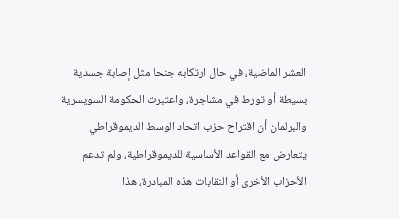العشر الماضية، في حال ارتكابه جنحا مثل إصابة جسدية بسيطة أو تورط في مشاجرة، واعتبرت الحكومة السويسرية والبرلمان أن اقتراح حزب اتحاد الوسط الديموقراطي يتعارض مع القواعد الأساسية للديموقراطية، ولم تدعم الأحزاب الأخرى أو النقابات هذه المبادرة، هذا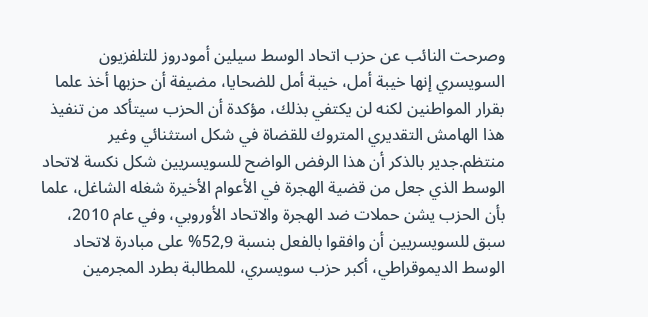وصرحت النائب عن حزب اتحاد الوسط سيلين أمودروز للتلفزيون السويسري إنها خيبة أمل، خيبة أمل للضحايا، مضيفة أن حزبها أخذ علما بقرار المواطنين لكنه لن يكتفي بذلك، مؤكدة أن الحزب سيتأكد من تنفيذ هذا الهامش التقديري المتروك للقضاة في شكل استثنائي وغير منتظم.جدير بالذكر أن هذا الرفض الواضح للسويسريين شكل نكسة لاتحاد الوسط الذي جعل من قضية الهجرة في الأعوام الأخيرة شغله الشاغل، علما بأن الحزب يشن حملات ضد الهجرة والاتحاد الأوروبي، وفي عام 2010، سبق للسويسريين أن وافقوا بالفعل بنسبة 52,9% على مبادرة لاتحاد الوسط الديموقراطي، أكبر حزب سويسري، للمطالبة بطرد المجرمين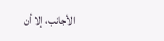الأجانب، إلا أن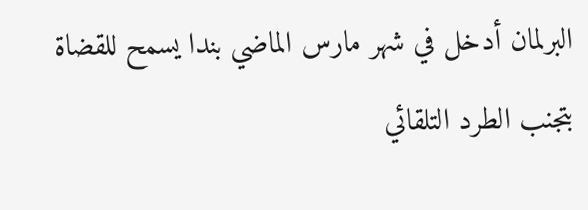البرلمان أدخل في شهر مارس الماضي بندا يسمح للقضاة بتجنب الطرد التلقائي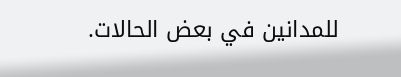للمدانين في بعض الحالات.